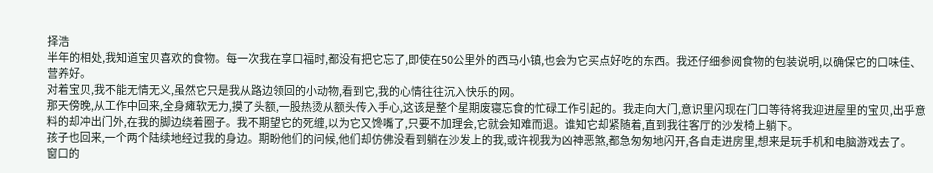择浩
半年的相处,我知道宝贝喜欢的食物。每一次我在享口福时,都没有把它忘了,即使在50公里外的西马小镇,也会为它买点好吃的东西。我还仔细参阅食物的包装说明,以确保它的口味佳、营养好。
对着宝贝,我不能无情无义,虽然它只是我从路边领回的小动物,看到它,我的心情往往沉入快乐的网。
那天傍晚,从工作中回来,全身瘫软无力,摸了头额,一股热烫从额头传入手心,这该是整个星期废寝忘食的忙碌工作引起的。我走向大门,意识里闪现在门口等待将我迎进屋里的宝贝,出乎意料的却冲出门外,在我的脚边绕着圈子。我不期望它的死缠,以为它又馋嘴了,只要不加理会,它就会知难而退。谁知它却紧随着,直到我往客厅的沙发椅上躺下。
孩子也回来,一个两个陆续地经过我的身边。期盼他们的问候,他们却仿佛没看到躺在沙发上的我,或许视我为凶神恶煞,都急匆匆地闪开,各自走进房里,想来是玩手机和电脑游戏去了。
窗口的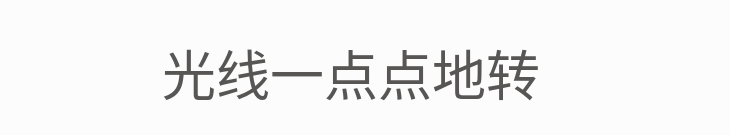光线一点点地转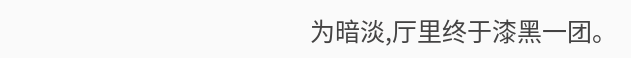为暗淡,厅里终于漆黑一团。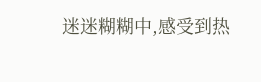迷迷糊糊中,感受到热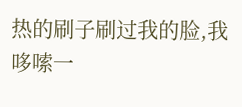热的刷子刷过我的脸,我哆嗦一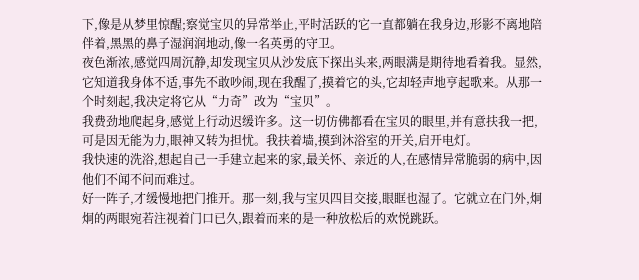下,像是从梦里惊醒;察觉宝贝的异常举止,平时活跃的它一直都躺在我身边,形影不离地陪伴着,黑黑的鼻子湿润润地动,像一名英勇的守卫。
夜色渐浓,感觉四周沉静,却发现宝贝从沙发底下探出头来,两眼满是期待地看着我。显然,它知道我身体不适,事先不敢吵闹,现在我醒了,摸着它的头,它却轻声地亨起歌来。从那一个时刻起,我决定将它从“力奇”改为“宝贝”。
我费劲地爬起身,感觉上行动迟缓许多。这一切仿佛都看在宝贝的眼里,并有意扶我一把,可是因无能为力,眼神又转为担忧。我扶着墙,摸到沐浴室的开关,启开电灯。
我快速的洗浴,想起自己一手建立起来的家,最关怀、亲近的人,在感情异常脆弱的病中,因他们不闻不问而难过。
好一阵子,才缓慢地把门推开。那一刻,我与宝贝四目交接,眼眶也湿了。它就立在门外,炯炯的两眼宛若注视着门口已久,跟着而来的是一种放松后的欢悦跳跃。